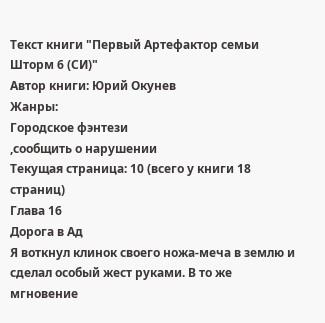Текст книги "Первый Артефактор семьи Шторм 6 (СИ)"
Автор книги: Юрий Окунев
Жанры:
Городское фэнтези
,сообщить о нарушении
Текущая страница: 10 (всего у книги 18 страниц)
Глава 16
Дорога в Ад
Я воткнул клинок своего ножа-меча в землю и сделал особый жест руками. В то же мгновение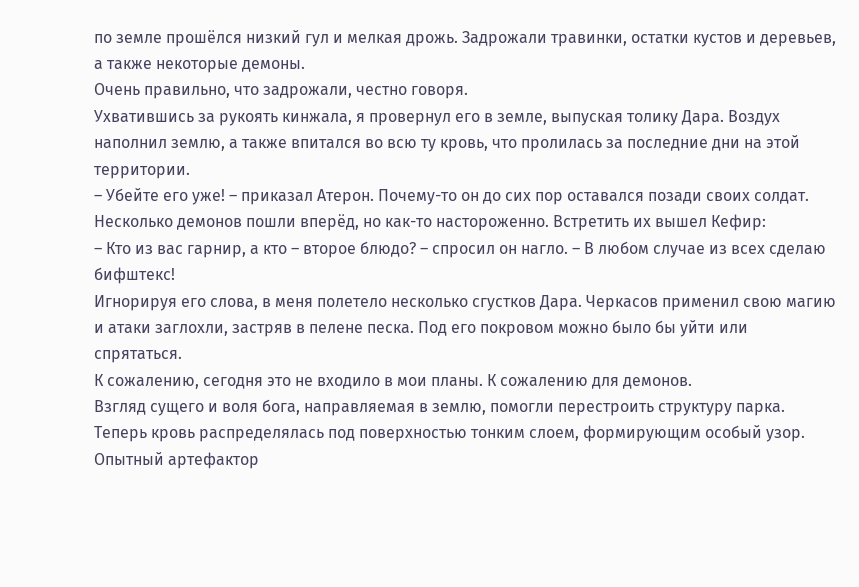по земле прошёлся низкий гул и мелкая дрожь. Задрожали травинки, остатки кустов и деревьев, а также некоторые демоны.
Очень правильно, что задрожали, честно говоря.
Ухватившись за рукоять кинжала, я провернул его в земле, выпуская толику Дара. Воздух наполнил землю, а также впитался во всю ту кровь, что пролилась за последние дни на этой территории.
– Убейте его уже! – приказал Атерон. Почему-то он до сих пор оставался позади своих солдат.
Несколько демонов пошли вперёд, но как-то настороженно. Встретить их вышел Кефир:
– Кто из вас гарнир, а кто – второе блюдо? – спросил он нагло. – В любом случае из всех сделаю бифштекс!
Игнорируя его слова, в меня полетело несколько сгустков Дара. Черкасов применил свою магию и атаки заглохли, застряв в пелене песка. Под его покровом можно было бы уйти или спрятаться.
К сожалению, сегодня это не входило в мои планы. К сожалению для демонов.
Взгляд сущего и воля бога, направляемая в землю, помогли перестроить структуру парка. Теперь кровь распределялась под поверхностью тонким слоем, формирующим особый узор. Опытный артефактор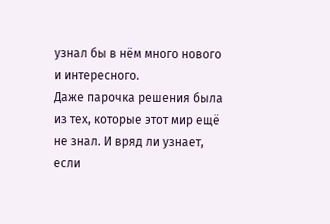узнал бы в нём много нового и интересного.
Даже парочка решения была из тех, которые этот мир ещё не знал. И вряд ли узнает, если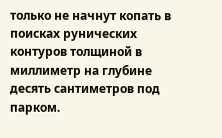только не начнут копать в поисках рунических контуров толщиной в миллиметр на глубине десять сантиметров под парком.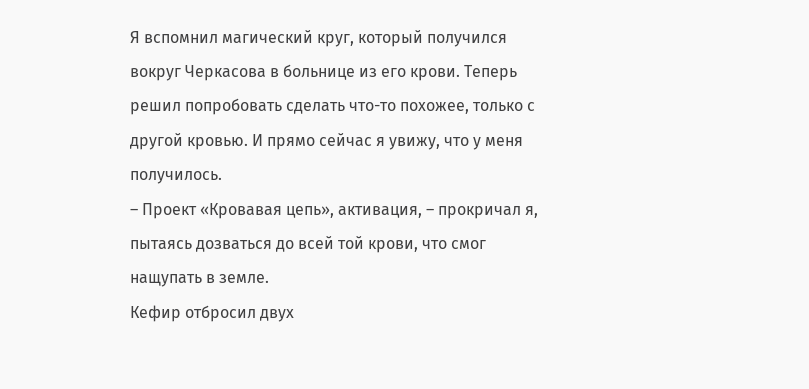Я вспомнил магический круг, который получился вокруг Черкасова в больнице из его крови. Теперь решил попробовать сделать что-то похожее, только с другой кровью. И прямо сейчас я увижу, что у меня получилось.
– Проект «Кровавая цепь», активация, – прокричал я, пытаясь дозваться до всей той крови, что смог нащупать в земле.
Кефир отбросил двух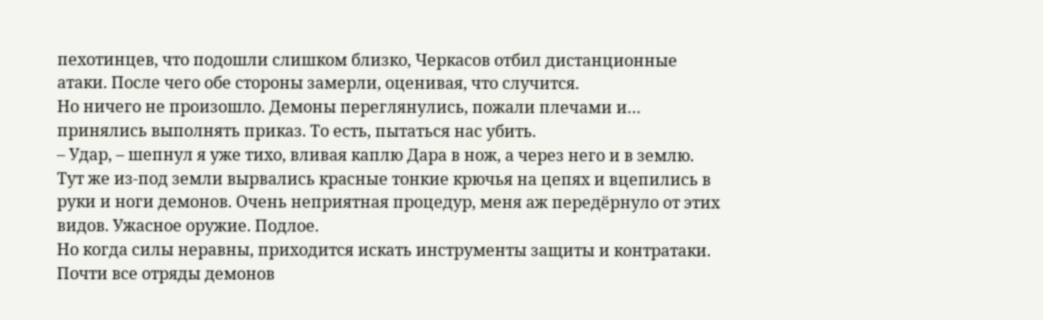пехотинцев, что подошли слишком близко, Черкасов отбил дистанционные атаки. После чего обе стороны замерли, оценивая, что случится.
Но ничего не произошло. Демоны переглянулись, пожали плечами и… принялись выполнять приказ. То есть, пытаться нас убить.
– Удар, – шепнул я уже тихо, вливая каплю Дара в нож, а через него и в землю.
Тут же из-под земли вырвались красные тонкие крючья на цепях и вцепились в руки и ноги демонов. Очень неприятная процедур, меня аж передёрнуло от этих видов. Ужасное оружие. Подлое.
Но когда силы неравны, приходится искать инструменты защиты и контратаки.
Почти все отряды демонов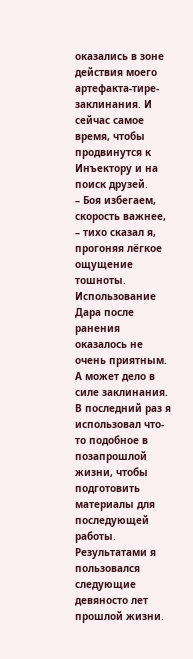оказались в зоне действия моего артефакта-тире-заклинания. И сейчас самое время, чтобы продвинутся к Инъектору и на поиск друзей.
– Боя избегаем, скорость важнее, – тихо сказал я, прогоняя лёгкое ощущение тошноты. Использование Дара после ранения оказалось не очень приятным.
А может дело в силе заклинания. В последний раз я использовал что-то подобное в позапрошлой жизни, чтобы подготовить материалы для последующей работы. Результатами я пользовался следующие девяносто лет прошлой жизни.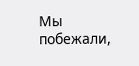Мы побежали,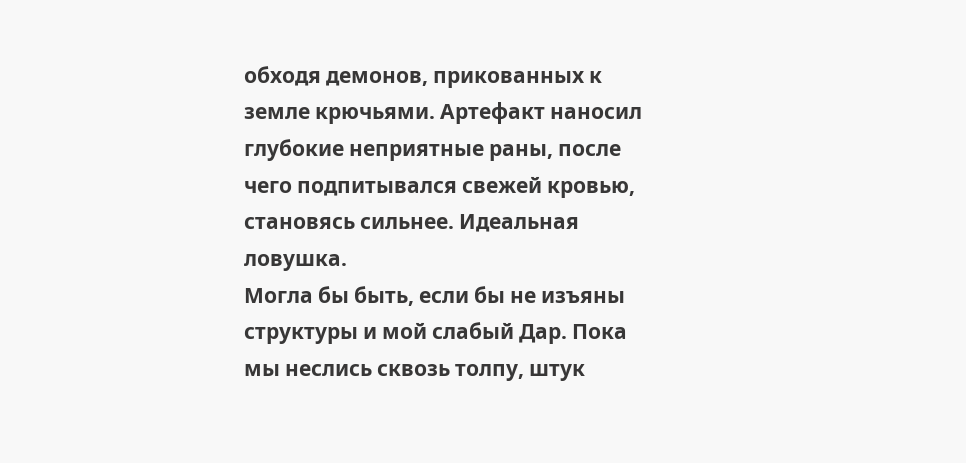обходя демонов, прикованных к земле крючьями. Артефакт наносил глубокие неприятные раны, после чего подпитывался свежей кровью, становясь сильнее. Идеальная ловушка.
Могла бы быть, если бы не изъяны структуры и мой слабый Дар. Пока мы неслись сквозь толпу, штук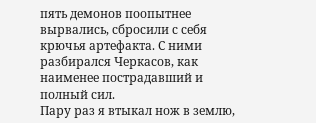пять демонов поопытнее вырвались, сбросили с себя крючья артефакта. С ними разбирался Черкасов, как наименее пострадавший и полный сил.
Пару раз я втыкал нож в землю,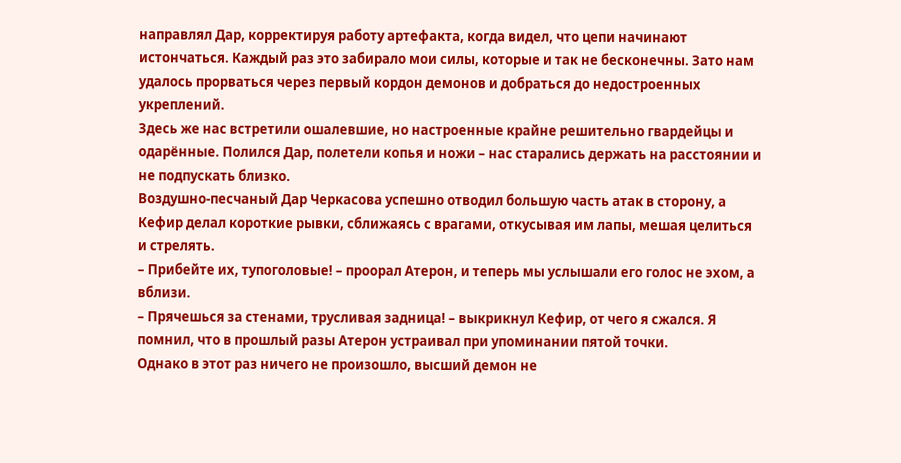направлял Дар, корректируя работу артефакта, когда видел, что цепи начинают истончаться. Каждый раз это забирало мои силы, которые и так не бесконечны. Зато нам удалось прорваться через первый кордон демонов и добраться до недостроенных укреплений.
Здесь же нас встретили ошалевшие, но настроенные крайне решительно гвардейцы и одарённые. Полился Дар, полетели копья и ножи – нас старались держать на расстоянии и не подпускать близко.
Воздушно-песчаный Дар Черкасова успешно отводил большую часть атак в сторону, а Кефир делал короткие рывки, сближаясь с врагами, откусывая им лапы, мешая целиться и стрелять.
– Прибейте их, тупоголовые! – проорал Атерон, и теперь мы услышали его голос не эхом, а вблизи.
– Прячешься за стенами, трусливая задница! – выкрикнул Кефир, от чего я сжался. Я помнил, что в прошлый разы Атерон устраивал при упоминании пятой точки.
Однако в этот раз ничего не произошло, высший демон не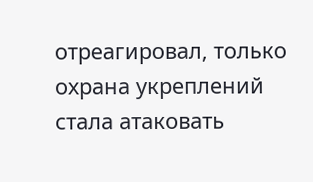отреагировал, только охрана укреплений стала атаковать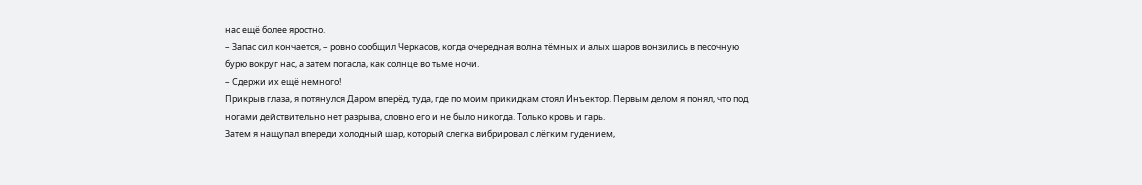нас ещё более яростно.
– Запас сил кончается, – ровно сообщил Черкасов, когда очередная волна тёмных и алых шаров вонзились в песочную бурю вокруг нас, а затем погасла, как солнце во тьме ночи.
– Сдержи их ещё немного!
Прикрыв глаза, я потянулся Даром вперёд, туда, где по моим прикидкам стоял Инъектор. Первым делом я понял, что под ногами действительно нет разрыва, словно его и не было никогда. Только кровь и гарь.
Затем я нащупал впереди холодный шар, который слегка вибрировал с лёгким гудением,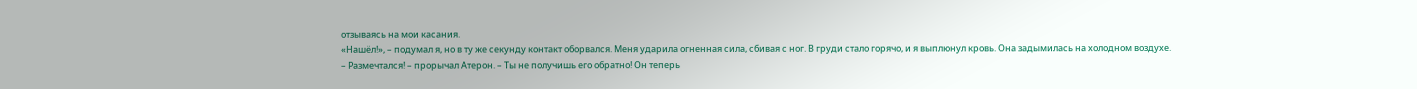отзываясь на мои касания.
«Нашёл!», – подумал я, но в ту же секунду контакт оборвался. Меня ударила огненная сила, сбивая с ног. В груди стало горячо, и я выплюнул кровь. Она задымилась на холодном воздухе.
– Размечтался! – прорычал Атерон. – Ты не получишь его обратно! Он теперь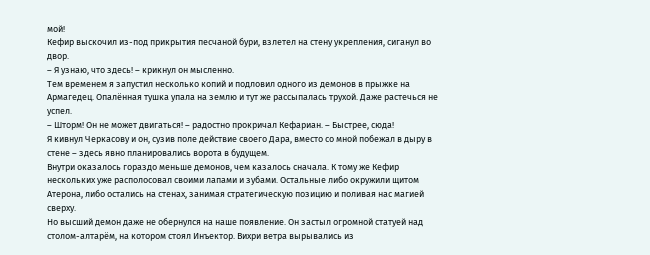мой!
Кефир выскочил из-под прикрытия песчаной бури, взлетел на стену укрепления, сиганул во двор.
– Я узнаю, что здесь! – крикнул он мысленно.
Тем временем я запустил несколько копий и подловил одного из демонов в прыжке на Армагедец. Опалённая тушка упала на землю и тут же рассыпалась трухой. Даже растечься не успел.
– Шторм! Он не может двигаться! – радостно прокричал Кефариан. – Быстрее, сюда!
Я кивнул Черкасову и он, сузив поле действие своего Дара, вместо со мной побежал в дыру в стене – здесь явно планировались ворота в будущем.
Внутри оказалось гораздо меньше демонов, чем казалось сначала. К тому же Кефир нескольких уже располосовал своими лапами и зубами. Остальные либо окружили щитом Атерона, либо остались на стенах, занимая стратегическую позицию и поливая нас магией сверху.
Но высший демон даже не обернулся на наше появление. Он застыл огромной статуей над столом-алтарём, на котором стоял Инъектор. Вихри ветра вырывались из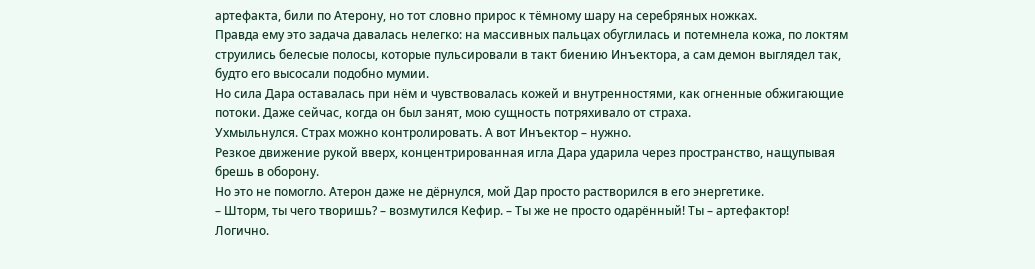артефакта, били по Атерону, но тот словно прирос к тёмному шару на серебряных ножках.
Правда ему это задача давалась нелегко: на массивных пальцах обуглилась и потемнела кожа, по локтям струились белесые полосы, которые пульсировали в такт биению Инъектора, а сам демон выглядел так, будто его высосали подобно мумии.
Но сила Дара оставалась при нём и чувствовалась кожей и внутренностями, как огненные обжигающие потоки. Даже сейчас, когда он был занят, мою сущность потряхивало от страха.
Ухмыльнулся. Страх можно контролировать. А вот Инъектор – нужно.
Резкое движение рукой вверх, концентрированная игла Дара ударила через пространство, нащупывая брешь в оборону.
Но это не помогло. Атерон даже не дёрнулся, мой Дар просто растворился в его энергетике.
– Шторм, ты чего творишь? – возмутился Кефир. – Ты же не просто одарённый! Ты – артефактор!
Логично.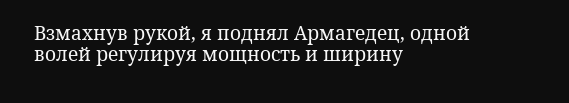Взмахнув рукой, я поднял Армагедец, одной волей регулируя мощность и ширину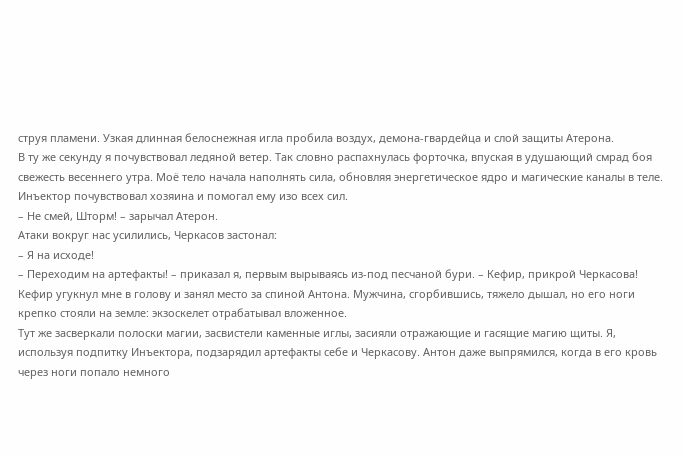струя пламени. Узкая длинная белоснежная игла пробила воздух, демона-гвардейца и слой защиты Атерона.
В ту же секунду я почувствовал ледяной ветер. Так словно распахнулась форточка, впуская в удушающий смрад боя свежесть весеннего утра. Моё тело начала наполнять сила, обновляя энергетическое ядро и магические каналы в теле.
Инъектор почувствовал хозяина и помогал ему изо всех сил.
– Не смей, Шторм! – зарычал Атерон.
Атаки вокруг нас усилились, Черкасов застонал:
– Я на исходе!
– Переходим на артефакты! – приказал я, первым вырываясь из-под песчаной бури. – Кефир, прикрой Черкасова!
Кефир угукнул мне в голову и занял место за спиной Антона. Мужчина, сгорбившись, тяжело дышал, но его ноги крепко стояли на земле: экзоскелет отрабатывал вложенное.
Тут же засверкали полоски магии, засвистели каменные иглы, засияли отражающие и гасящие магию щиты. Я, используя подпитку Инъектора, подзарядил артефакты себе и Черкасову. Антон даже выпрямился, когда в его кровь через ноги попало немного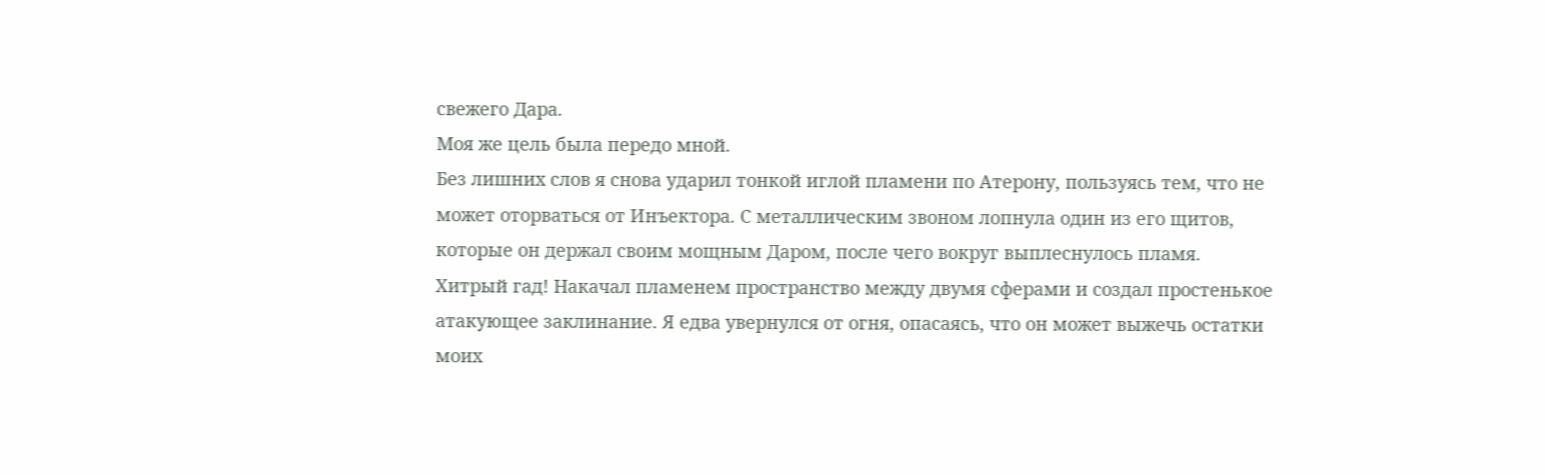свежего Дара.
Моя же цель была передо мной.
Без лишних слов я снова ударил тонкой иглой пламени по Атерону, пользуясь тем, что не может оторваться от Инъектора. С металлическим звоном лопнула один из его щитов, которые он держал своим мощным Даром, после чего вокруг выплеснулось пламя.
Хитрый гад! Накачал пламенем пространство между двумя сферами и создал простенькое атакующее заклинание. Я едва увернулся от огня, опасаясь, что он может выжечь остатки моих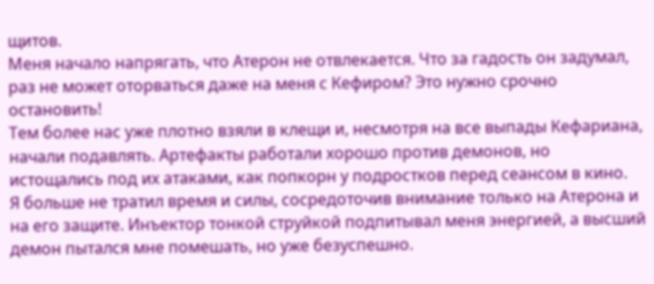щитов.
Меня начало напрягать, что Атерон не отвлекается. Что за гадость он задумал, раз не может оторваться даже на меня с Кефиром? Это нужно срочно остановить!
Тем более нас уже плотно взяли в клещи и, несмотря на все выпады Кефариана, начали подавлять. Артефакты работали хорошо против демонов, но истощались под их атаками, как попкорн у подростков перед сеансом в кино.
Я больше не тратил время и силы, сосредоточив внимание только на Атерона и на его защите. Инъектор тонкой струйкой подпитывал меня энергией, а высший демон пытался мне помешать, но уже безуспешно.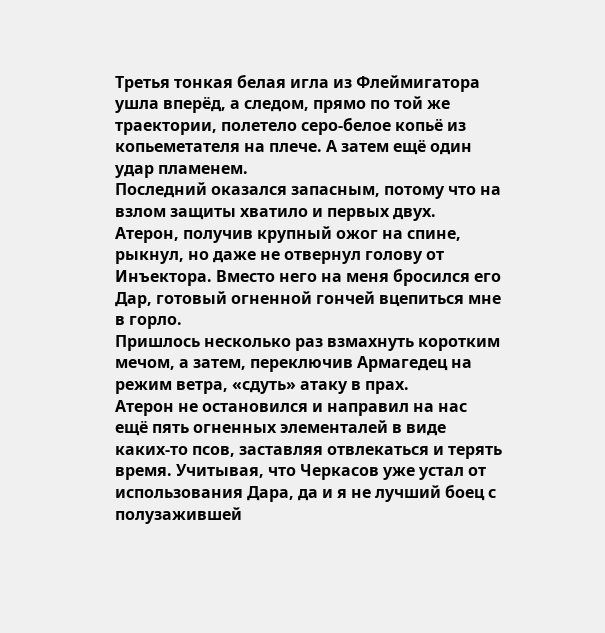Третья тонкая белая игла из Флеймигатора ушла вперёд, а следом, прямо по той же траектории, полетело серо-белое копьё из копьеметателя на плече. А затем ещё один удар пламенем.
Последний оказался запасным, потому что на взлом защиты хватило и первых двух. Атерон, получив крупный ожог на спине, рыкнул, но даже не отвернул голову от Инъектора. Вместо него на меня бросился его Дар, готовый огненной гончей вцепиться мне в горло.
Пришлось несколько раз взмахнуть коротким мечом, а затем, переключив Армагедец на режим ветра, «сдуть» атаку в прах.
Атерон не остановился и направил на нас ещё пять огненных элементалей в виде каких-то псов, заставляя отвлекаться и терять время. Учитывая, что Черкасов уже устал от использования Дара, да и я не лучший боец с полузажившей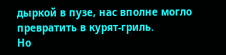дыркой в пузе, нас вполне могло превратить в курят-гриль.
Но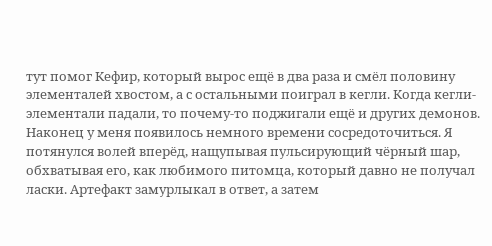тут помог Кефир, который вырос ещё в два раза и смёл половину элементалей хвостом, а с остальными поиграл в кегли. Когда кегли-элементали падали, то почему-то поджигали ещё и других демонов.
Наконец у меня появилось немного времени сосредоточиться. Я потянулся волей вперёд, нащупывая пульсирующий чёрный шар, обхватывая его, как любимого питомца, который давно не получал ласки. Артефакт замурлыкал в ответ, а затем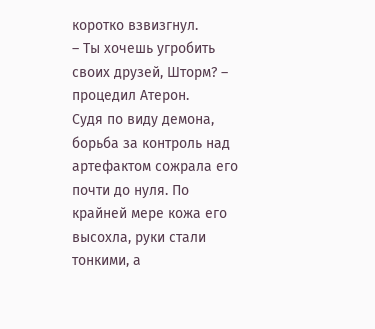коротко взвизгнул.
– Ты хочешь угробить своих друзей, Шторм? – процедил Атерон.
Судя по виду демона, борьба за контроль над артефактом сожрала его почти до нуля. По крайней мере кожа его высохла, руки стали тонкими, а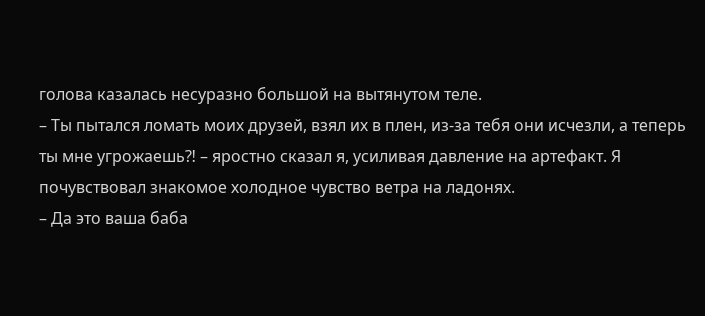голова казалась несуразно большой на вытянутом теле.
– Ты пытался ломать моих друзей, взял их в плен, из-за тебя они исчезли, а теперь ты мне угрожаешь⁈ – яростно сказал я, усиливая давление на артефакт. Я почувствовал знакомое холодное чувство ветра на ладонях.
– Да это ваша баба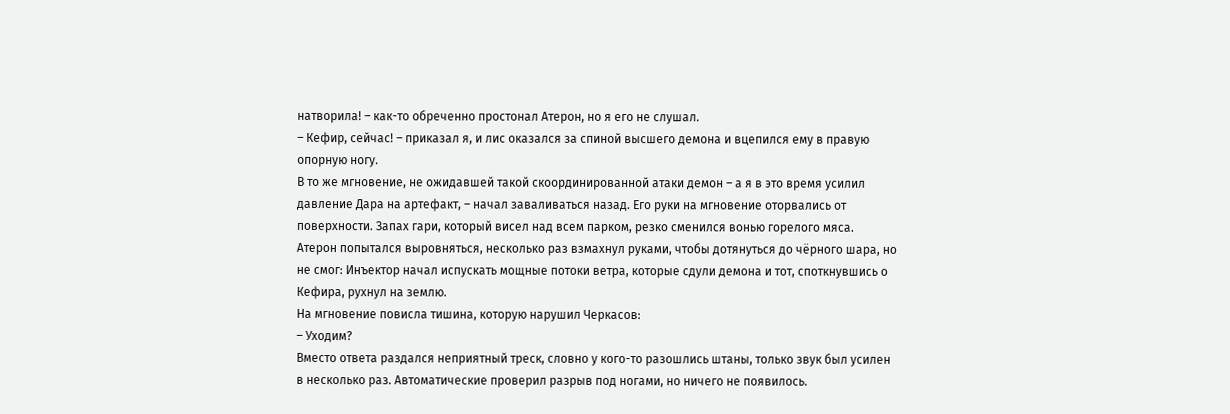натворила! – как-то обреченно простонал Атерон, но я его не слушал.
– Кефир, сейчас! – приказал я, и лис оказался за спиной высшего демона и вцепился ему в правую опорную ногу.
В то же мгновение, не ожидавшей такой скоординированной атаки демон – а я в это время усилил давление Дара на артефакт, – начал заваливаться назад. Его руки на мгновение оторвались от поверхности. Запах гари, который висел над всем парком, резко сменился вонью горелого мяса.
Атерон попытался выровняться, несколько раз взмахнул руками, чтобы дотянуться до чёрного шара, но не смог: Инъектор начал испускать мощные потоки ветра, которые сдули демона и тот, споткнувшись о Кефира, рухнул на землю.
На мгновение повисла тишина, которую нарушил Черкасов:
– Уходим?
Вместо ответа раздался неприятный треск, словно у кого-то разошлись штаны, только звук был усилен в несколько раз. Автоматические проверил разрыв под ногами, но ничего не появилось.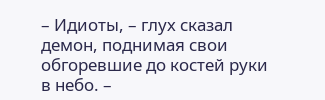– Идиоты, – глух сказал демон, поднимая свои обгоревшие до костей руки в небо. –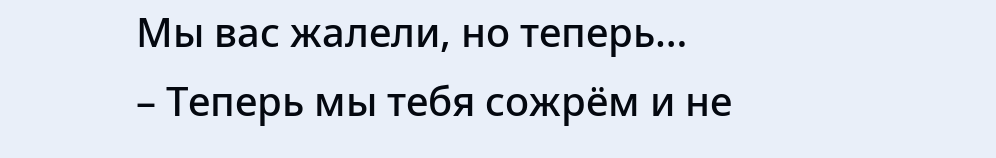Мы вас жалели, но теперь…
– Теперь мы тебя сожрём и не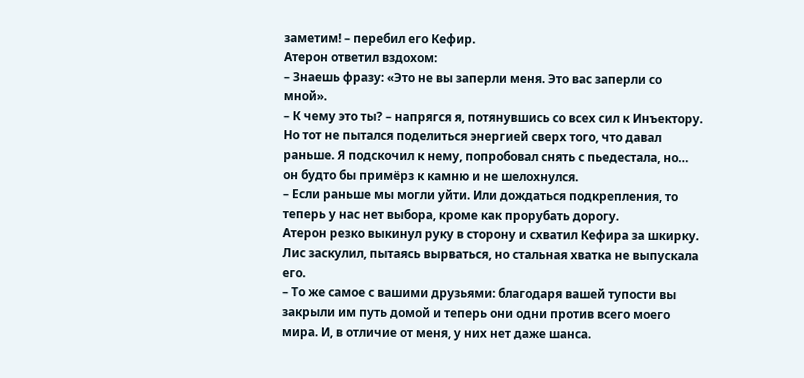заметим! – перебил его Кефир.
Атерон ответил вздохом:
– Знаешь фразу: «Это не вы заперли меня. Это вас заперли со мной».
– К чему это ты? – напрягся я, потянувшись со всех сил к Инъектору.
Но тот не пытался поделиться энергией сверх того, что давал раньше. Я подскочил к нему, попробовал снять с пьедестала, но… он будто бы примёрз к камню и не шелохнулся.
– Если раньше мы могли уйти. Или дождаться подкрепления, то теперь у нас нет выбора, кроме как прорубать дорогу.
Атерон резко выкинул руку в сторону и схватил Кефира за шкирку. Лис заскулил, пытаясь вырваться, но стальная хватка не выпускала его.
– То же самое с вашими друзьями: благодаря вашей тупости вы закрыли им путь домой и теперь они одни против всего моего мира. И, в отличие от меня, у них нет даже шанса.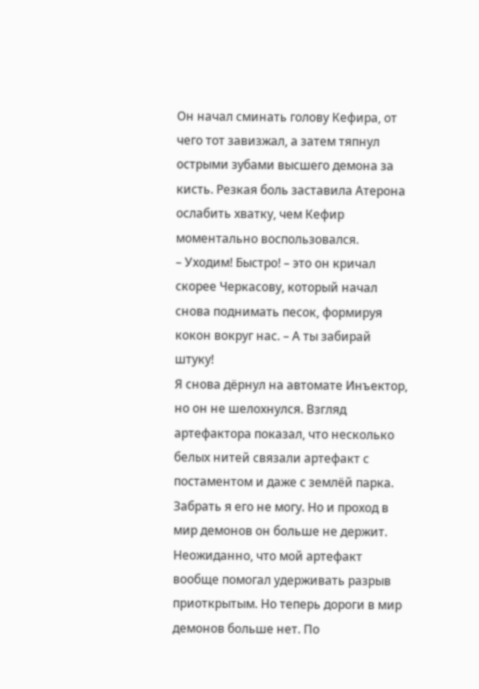Он начал сминать голову Кефира, от чего тот завизжал, а затем тяпнул острыми зубами высшего демона за кисть. Резкая боль заставила Атерона ослабить хватку, чем Кефир моментально воспользовался.
– Уходим! Быстро! – это он кричал скорее Черкасову, который начал снова поднимать песок, формируя кокон вокруг нас. – А ты забирай штуку!
Я снова дёрнул на автомате Инъектор, но он не шелохнулся. Взгляд артефактора показал, что несколько белых нитей связали артефакт с постаментом и даже с землёй парка. Забрать я его не могу. Но и проход в мир демонов он больше не держит.
Неожиданно, что мой артефакт вообще помогал удерживать разрыв приоткрытым. Но теперь дороги в мир демонов больше нет. По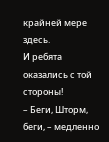крайней мере здесь.
И ребята оказались с той стороны!
– Беги, Шторм, беги, – медленно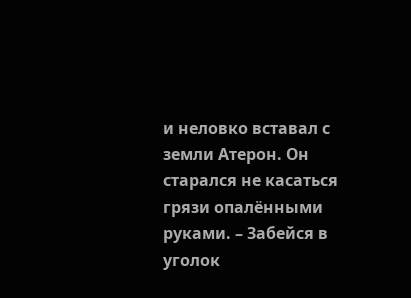и неловко вставал с земли Атерон. Он старался не касаться грязи опалёнными руками. – Забейся в уголок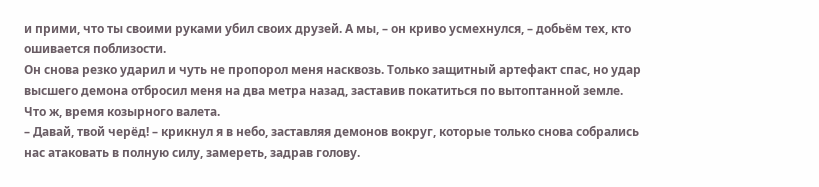и прими, что ты своими руками убил своих друзей. А мы, – он криво усмехнулся, – добьём тех, кто ошивается поблизости.
Он снова резко ударил и чуть не пропорол меня насквозь. Только защитный артефакт спас, но удар высшего демона отбросил меня на два метра назад, заставив покатиться по вытоптанной земле.
Что ж, время козырного валета.
– Давай, твой черёд! – крикнул я в небо, заставляя демонов вокруг, которые только снова собрались нас атаковать в полную силу, замереть, задрав голову.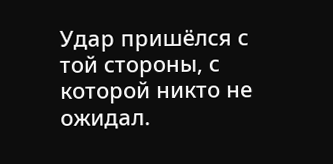Удар пришёлся с той стороны, с которой никто не ожидал.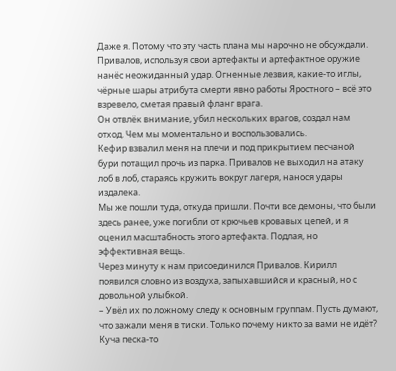Даже я. Потому что эту часть плана мы нарочно не обсуждали.
Привалов, используя свои артефакты и артефактное оружие нанёс неожиданный удар. Огненные лезвия, какие-то иглы, чёрные шары атрибута смерти явно работы Яростного – всё это взревело, сметая правый фланг врага.
Он отвлёк внимание, убил нескольких врагов, создал нам отход. Чем мы моментально и воспользовались.
Кефир взвалил меня на плечи и под прикрытием песчаной бури потащил прочь из парка. Привалов не выходил на атаку лоб в лоб, стараясь кружить вокруг лагеря, нанося удары издалека.
Мы же пошли туда, откуда пришли. Почти все демоны, что были здесь ранее, уже погибли от крючьев кровавых цепей, и я оценил масштабность этого артефакта. Подлая, но эффективная вещь.
Через минуту к нам присоединился Привалов. Кирилл появился словно из воздуха, запыхавшийся и красный, но с довольной улыбкой.
– Увёл их по ложному следу к основным группам. Пусть думают, что зажали меня в тиски. Только почему никто за вами не идёт? Куча песка-то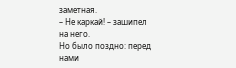заметная.
– Не каркай! – зашипел на него.
Но было поздно: перед нами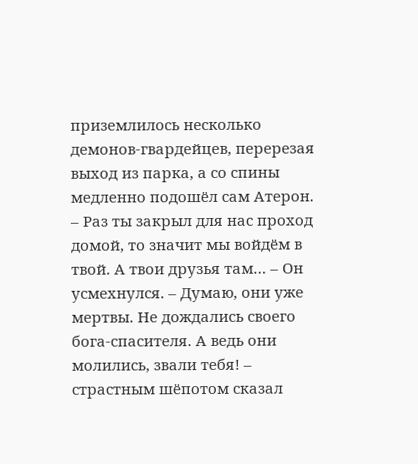приземлилось несколько демонов-гвардейцев, перерезая выход из парка, а со спины медленно подошёл сам Атерон.
– Раз ты закрыл для нас проход домой, то значит мы войдём в твой. А твои друзья там… – Он усмехнулся. – Думаю, они уже мертвы. Не дождались своего бога-спасителя. А ведь они молились, звали тебя! – страстным шёпотом сказал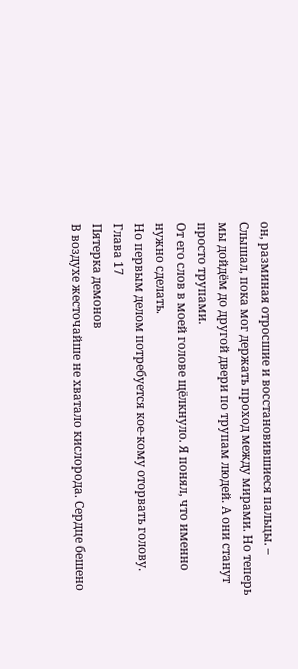он, разминая отросшие и восстановившиеся пальцы. – Слышал, пока мог держать проход между мирами. Но теперь мы дойдём до другой двери по трупам людей. А они станут просто трупами.
От его слов в моей голове щёлкнуло. Я понял, что именно нужно сделать.
Но первым делом потребуется кое-кому оторвать голову.
Глава 17
Пятерка демонов
В воздухе жесточайше не хватало кислорода. Сердце бешено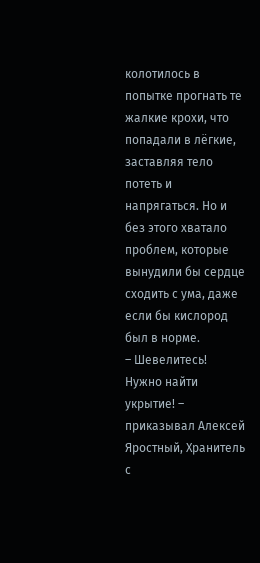колотилось в попытке прогнать те жалкие крохи, что попадали в лёгкие, заставляя тело потеть и напрягаться. Но и без этого хватало проблем, которые вынудили бы сердце сходить с ума, даже если бы кислород был в норме.
– Шевелитесь! Нужно найти укрытие! – приказывал Алексей Яростный, Хранитель с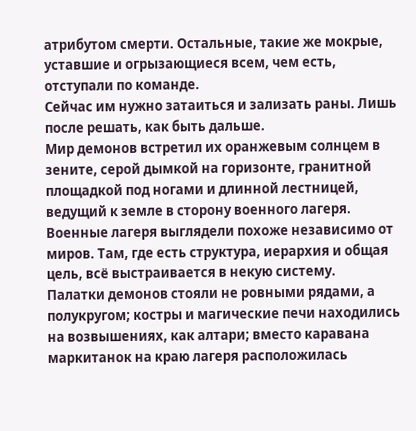атрибутом смерти. Остальные, такие же мокрые, уставшие и огрызающиеся всем, чем есть, отступали по команде.
Сейчас им нужно затаиться и зализать раны. Лишь после решать, как быть дальше.
Мир демонов встретил их оранжевым солнцем в зените, серой дымкой на горизонте, гранитной площадкой под ногами и длинной лестницей, ведущий к земле в сторону военного лагеря.
Военные лагеря выглядели похоже независимо от миров. Там, где есть структура, иерархия и общая цель, всё выстраивается в некую систему.
Палатки демонов стояли не ровными рядами, а полукругом; костры и магические печи находились на возвышениях, как алтари; вместо каравана маркитанок на краю лагеря расположилась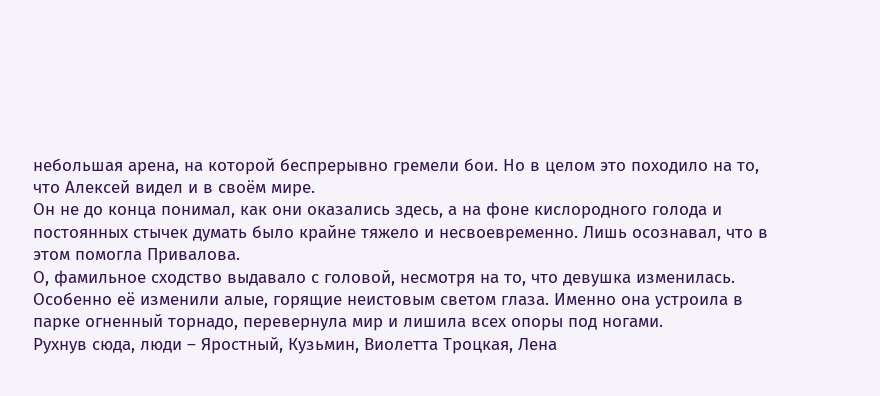небольшая арена, на которой беспрерывно гремели бои. Но в целом это походило на то, что Алексей видел и в своём мире.
Он не до конца понимал, как они оказались здесь, а на фоне кислородного голода и постоянных стычек думать было крайне тяжело и несвоевременно. Лишь осознавал, что в этом помогла Привалова.
О, фамильное сходство выдавало с головой, несмотря на то, что девушка изменилась. Особенно её изменили алые, горящие неистовым светом глаза. Именно она устроила в парке огненный торнадо, перевернула мир и лишила всех опоры под ногами.
Рухнув сюда, люди – Яростный, Кузьмин, Виолетта Троцкая, Лена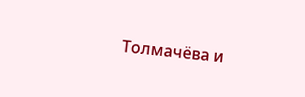Толмачёва и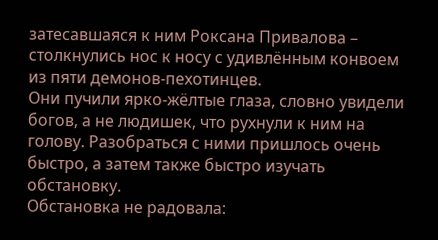затесавшаяся к ним Роксана Привалова – столкнулись нос к носу с удивлённым конвоем из пяти демонов-пехотинцев.
Они пучили ярко-жёлтые глаза, словно увидели богов, а не людишек, что рухнули к ним на голову. Разобраться с ними пришлось очень быстро, а затем также быстро изучать обстановку.
Обстановка не радовала: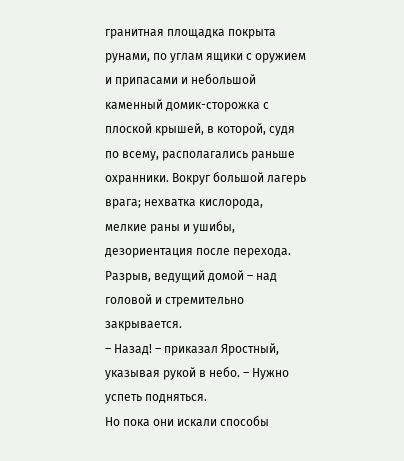гранитная площадка покрыта рунами, по углам ящики с оружием и припасами и небольшой каменный домик-сторожка с плоской крышей, в которой, судя по всему, располагались раньше охранники. Вокруг большой лагерь врага; нехватка кислорода, мелкие раны и ушибы, дезориентация после перехода. Разрыв, ведущий домой – над головой и стремительно закрывается.
– Назад! – приказал Яростный, указывая рукой в небо. – Нужно успеть подняться.
Но пока они искали способы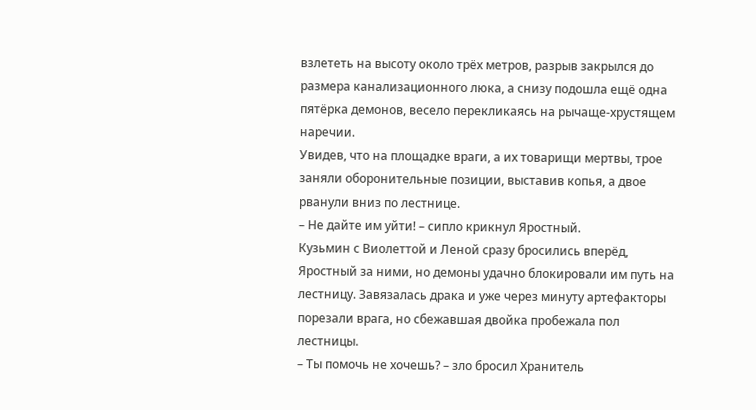взлететь на высоту около трёх метров, разрыв закрылся до размера канализационного люка, а снизу подошла ещё одна пятёрка демонов, весело перекликаясь на рычаще-хрустящем наречии.
Увидев, что на площадке враги, а их товарищи мертвы, трое заняли оборонительные позиции, выставив копья, а двое рванули вниз по лестнице.
– Не дайте им уйти! – сипло крикнул Яростный.
Кузьмин с Виолеттой и Леной сразу бросились вперёд, Яростный за ними, но демоны удачно блокировали им путь на лестницу. Завязалась драка и уже через минуту артефакторы порезали врага, но сбежавшая двойка пробежала пол лестницы.
– Ты помочь не хочешь? – зло бросил Хранитель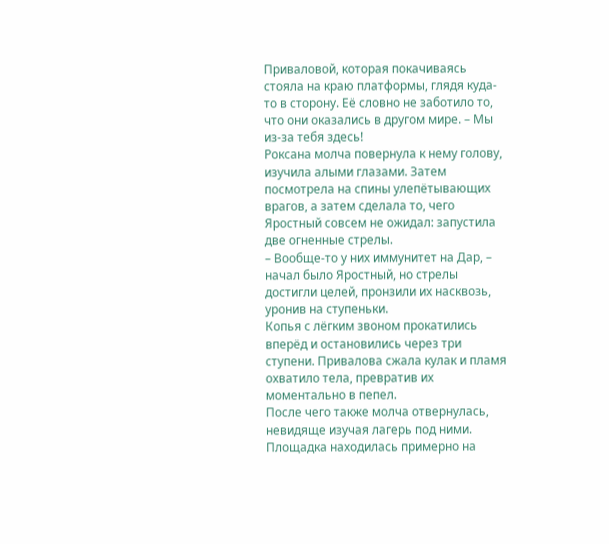Приваловой, которая покачиваясь стояла на краю платформы, глядя куда-то в сторону. Её словно не заботило то, что они оказались в другом мире. – Мы из-за тебя здесь!
Роксана молча повернула к нему голову, изучила алыми глазами. Затем посмотрела на спины улепётывающих врагов, а затем сделала то, чего Яростный совсем не ожидал: запустила две огненные стрелы.
– Вообще-то у них иммунитет на Дар, – начал было Яростный, но стрелы достигли целей, пронзили их насквозь, уронив на ступеньки.
Копья с лёгким звоном прокатились вперёд и остановились через три ступени. Привалова сжала кулак и пламя охватило тела, превратив их моментально в пепел.
После чего также молча отвернулась, невидяще изучая лагерь под ними. Площадка находилась примерно на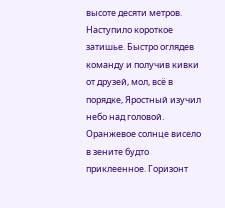высоте десяти метров.
Наступило короткое затишье. Быстро оглядев команду и получив кивки от друзей, мол, всё в порядке, Яростный изучил небо над головой.
Оранжевое солнце висело в зените будто приклеенное. Горизонт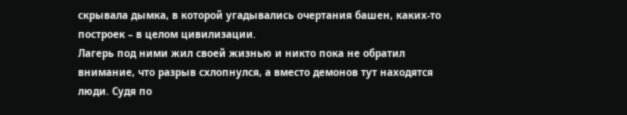скрывала дымка, в которой угадывались очертания башен, каких-то построек – в целом цивилизации.
Лагерь под ними жил своей жизнью и никто пока не обратил внимание, что разрыв схлопнулся, а вместо демонов тут находятся люди. Судя по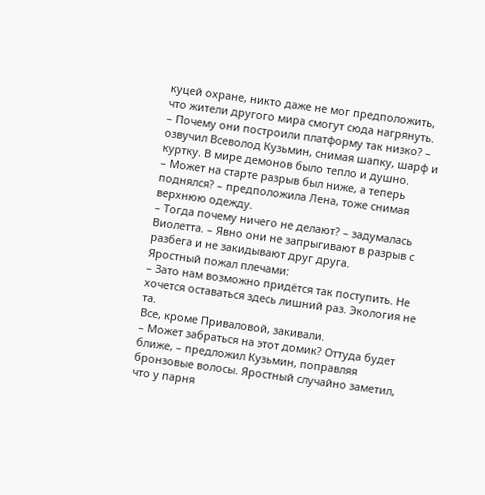куцей охране, никто даже не мог предположить, что жители другого мира смогут сюда нагрянуть.
– Почему они построили платформу так низко? – озвучил Всеволод Кузьмин, снимая шапку, шарф и куртку. В мире демонов было тепло и душно.
– Может на старте разрыв был ниже, а теперь поднялся? – предположила Лена, тоже снимая верхнюю одежду.
– Тогда почему ничего не делают? – задумалась Виолетта. – Явно они не запрыгивают в разрыв с разбега и не закидывают друг друга.
Яростный пожал плечами:
– Зато нам возможно придётся так поступить. Не хочется оставаться здесь лишний раз. Экология не та.
Все, кроме Приваловой, закивали.
– Может забраться на этот домик? Оттуда будет ближе, – предложил Кузьмин, поправляя бронзовые волосы. Яростный случайно заметил, что у парня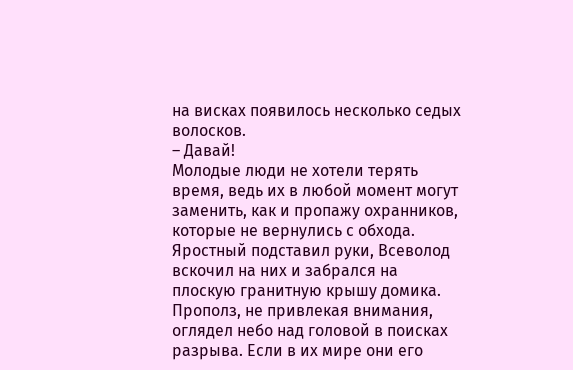на висках появилось несколько седых волосков.
– Давай!
Молодые люди не хотели терять время, ведь их в любой момент могут заменить, как и пропажу охранников, которые не вернулись с обхода.
Яростный подставил руки, Всеволод вскочил на них и забрался на плоскую гранитную крышу домика. Прополз, не привлекая внимания, оглядел небо над головой в поисках разрыва. Если в их мире они его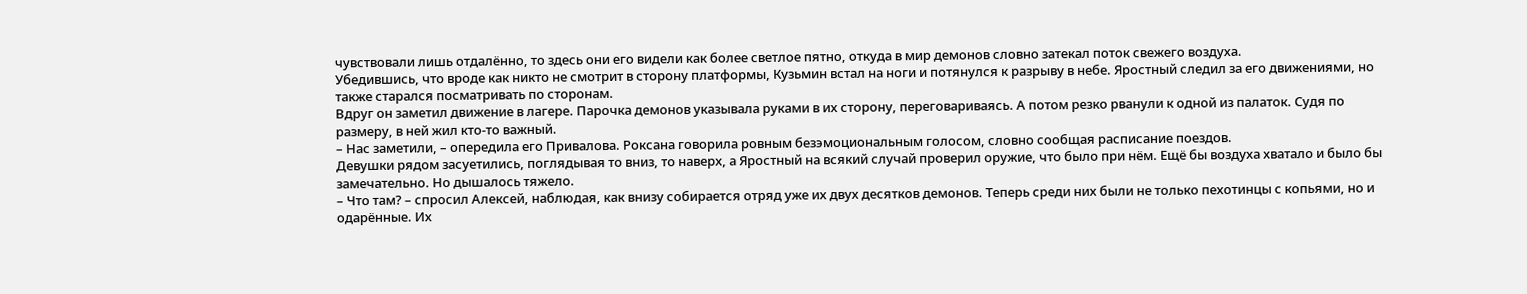чувствовали лишь отдалённо, то здесь они его видели как более светлое пятно, откуда в мир демонов словно затекал поток свежего воздуха.
Убедившись, что вроде как никто не смотрит в сторону платформы, Кузьмин встал на ноги и потянулся к разрыву в небе. Яростный следил за его движениями, но также старался посматривать по сторонам.
Вдруг он заметил движение в лагере. Парочка демонов указывала руками в их сторону, переговариваясь. А потом резко рванули к одной из палаток. Судя по размеру, в ней жил кто-то важный.
– Нас заметили, – опередила его Привалова. Роксана говорила ровным безэмоциональным голосом, словно сообщая расписание поездов.
Девушки рядом засуетились, поглядывая то вниз, то наверх, а Яростный на всякий случай проверил оружие, что было при нём. Ещё бы воздуха хватало и было бы замечательно. Но дышалось тяжело.
– Что там? – спросил Алексей, наблюдая, как внизу собирается отряд уже их двух десятков демонов. Теперь среди них были не только пехотинцы с копьями, но и одарённые. Их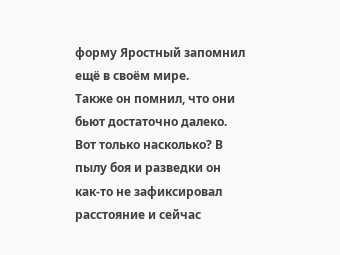форму Яростный запомнил ещё в своём мире.
Также он помнил, что они бьют достаточно далеко. Вот только насколько? В пылу боя и разведки он как-то не зафиксировал расстояние и сейчас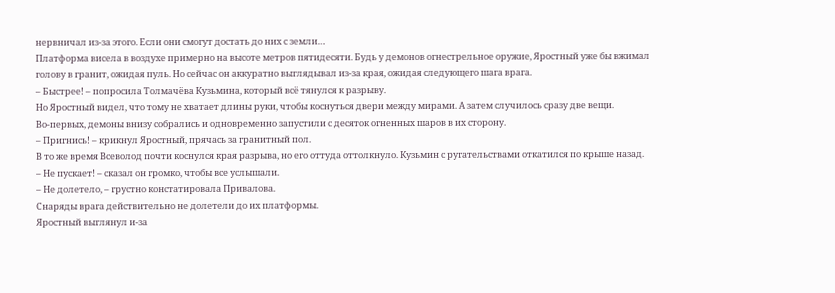нервничал из-за этого. Если они смогут достать до них с земли…
Платформа висела в воздухе примерно на высоте метров пятидесяти. Будь у демонов огнестрельное оружие, Яростный уже бы вжимал голову в гранит, ожидая пуль. Но сейчас он аккуратно выглядывал из-за края, ожидая следующего шага врага.
– Быстрее! – попросила Толмачёва Кузьмина, который всё тянулся к разрыву.
Но Яростный видел, что тому не хватает длины руки, чтобы коснуться двери между мирами. А затем случилось сразу две вещи.
Во-первых, демоны внизу собрались и одновременно запустили с десяток огненных шаров в их сторону.
– Пригнись! – крикнул Яростный, прячась за гранитный пол.
В то же время Всеволод почти коснулся края разрыва, но его оттуда оттолкнуло. Кузьмин с ругательствами откатился по крыше назад.
– Не пускает! – сказал он громко, чтобы все услышали.
– Не долетело, – грустно констатировала Привалова.
Снаряды врага действительно не долетели до их платформы.
Яростный выглянул и-за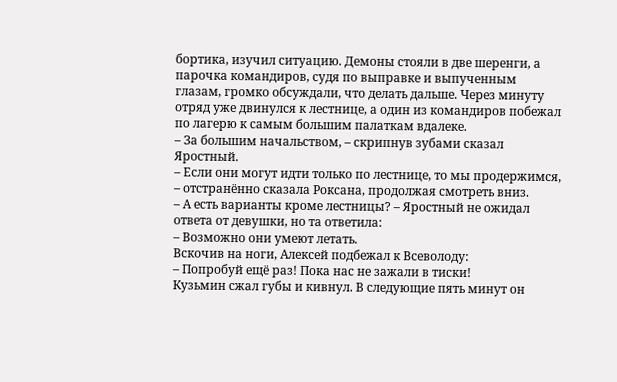бортика, изучил ситуацию. Демоны стояли в две шеренги, а парочка командиров, судя по выправке и выпученным глазам, громко обсуждали, что делать дальше. Через минуту отряд уже двинулся к лестнице, а один из командиров побежал по лагерю к самым большим палаткам вдалеке.
– За большим начальством, – скрипнув зубами сказал Яростный.
– Если они могут идти только по лестнице, то мы продержимся, – отстранённо сказала Роксана, продолжая смотреть вниз.
– А есть варианты кроме лестницы? – Яростный не ожидал ответа от девушки, но та ответила:
– Возможно они умеют летать.
Вскочив на ноги, Алексей подбежал к Всеволоду:
– Попробуй ещё раз! Пока нас не зажали в тиски!
Кузьмин сжал губы и кивнул. В следующие пять минут он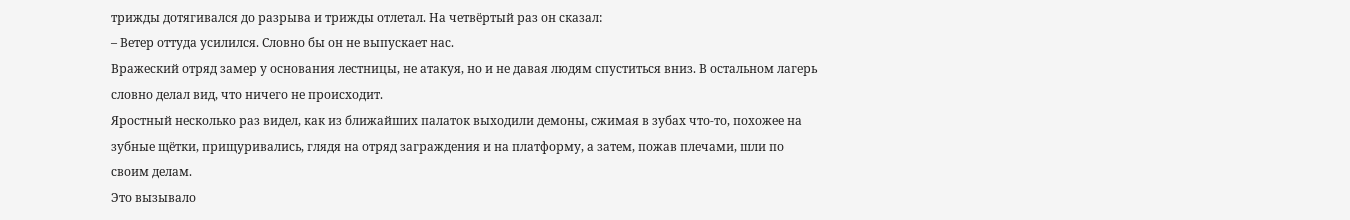трижды дотягивался до разрыва и трижды отлетал. На четвёртый раз он сказал:
– Ветер оттуда усилился. Словно бы он не выпускает нас.
Вражеский отряд замер у основания лестницы, не атакуя, но и не давая людям спуститься вниз. В остальном лагерь словно делал вид, что ничего не происходит.
Яростный несколько раз видел, как из ближайших палаток выходили демоны, сжимая в зубах что-то, похожее на зубные щётки, прищуривались, глядя на отряд заграждения и на платформу, а затем, пожав плечами, шли по своим делам.
Это вызывало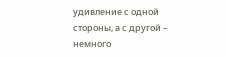удивление с одной стороны, а с другой – немного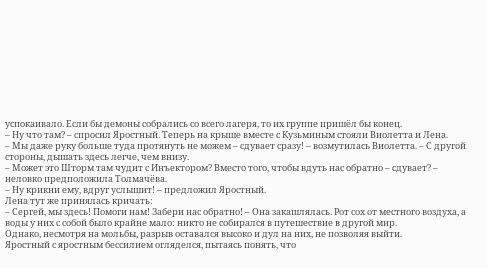успокаивало. Если бы демоны собрались со всего лагеря, то их группе пришёл бы конец.
– Ну что там? – спросил Яростный. Теперь на крыше вместе с Кузьминым стояли Виолетта и Лена.
– Мы даже руку больше туда протянуть не можем – сдувает сразу! – возмутилась Виолетта. – С другой стороны, дышать здесь легче, чем внизу.
– Может это Шторм там чудит с Инъектором? Вместо того, чтобы вдуть нас обратно – сдувает? – неловко предположила Толмачёва.
– Ну крикни ему, вдруг услышит! – предложил Яростный.
Лена тут же принялась кричать:
– Сергей, мы здесь! Помоги нам! Забери нас обратно! – Она закашлялась. Рот сох от местного воздуха, а воды у них с собой было крайне мало: никто не собирался в путешествие в другой мир.
Однако, несмотря на мольбы, разрыв оставался высоко и дул на них, не позволяя выйти.
Яростный с яростным бессилием огляделся, пытаясь понять, что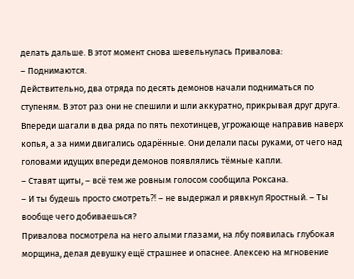делать дальше. В этот момент снова шевельнулась Привалова:
– Поднимаются.
Действительно, два отряда по десять демонов начали подниматься по ступеням. В этот раз они не спешили и шли аккуратно, прикрывая друг друга. Впереди шагали в два ряда по пять пехотинцев, угрожающе направив наверх копья, а за ними двигались одарённые. Они делали пасы руками, от чего над головами идущих впереди демонов появлялись тёмные капли.
– Ставят щиты, – всё тем же ровным голосом сообщила Роксана.
– И ты будешь просто смотреть⁈ – не выдержал и рявкнул Яростный. – Ты вообще чего добиваешься?
Привалова посмотрела на него алыми глазами, на лбу появилась глубокая морщина, делая девушку ещё страшнее и опаснее. Алексею на мгновение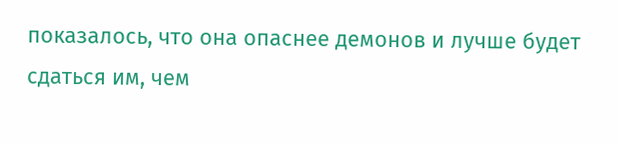показалось, что она опаснее демонов и лучше будет сдаться им, чем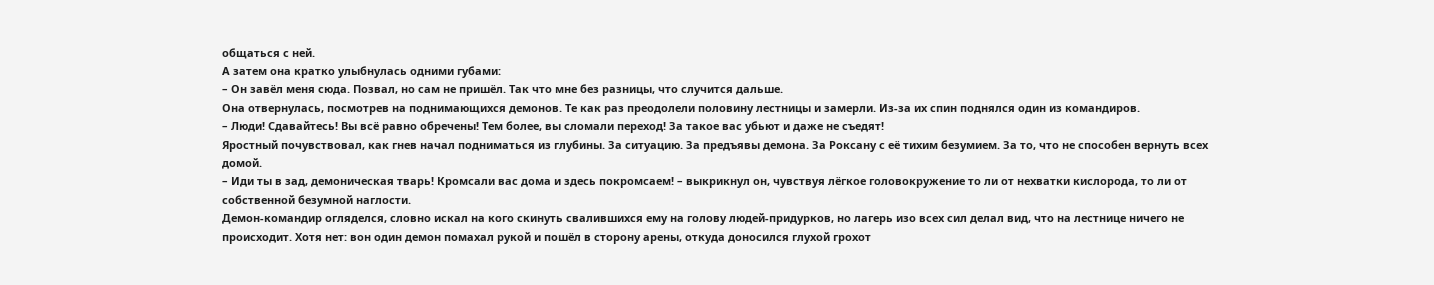общаться с ней.
А затем она кратко улыбнулась одними губами:
– Он завёл меня сюда. Позвал, но сам не пришёл. Так что мне без разницы, что случится дальше.
Она отвернулась, посмотрев на поднимающихся демонов. Те как раз преодолели половину лестницы и замерли. Из-за их спин поднялся один из командиров.
– Люди! Сдавайтесь! Вы всё равно обречены! Тем более, вы сломали переход! За такое вас убьют и даже не съедят!
Яростный почувствовал, как гнев начал подниматься из глубины. За ситуацию. За предъявы демона. За Роксану с её тихим безумием. За то, что не способен вернуть всех домой.
– Иди ты в зад, демоническая тварь! Кромсали вас дома и здесь покромсаем! – выкрикнул он, чувствуя лёгкое головокружение то ли от нехватки кислорода, то ли от собственной безумной наглости.
Демон-командир огляделся, словно искал на кого скинуть свалившихся ему на голову людей-придурков, но лагерь изо всех сил делал вид, что на лестнице ничего не происходит. Хотя нет: вон один демон помахал рукой и пошёл в сторону арены, откуда доносился глухой грохот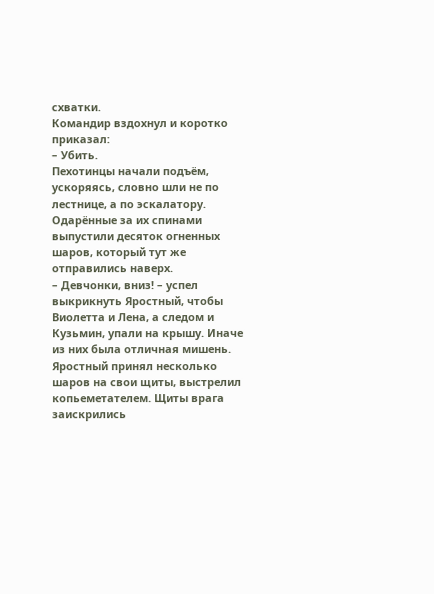схватки.
Командир вздохнул и коротко приказал:
– Убить.
Пехотинцы начали подъём, ускоряясь, словно шли не по лестнице, а по эскалатору. Одарённые за их спинами выпустили десяток огненных шаров, который тут же отправились наверх.
– Девчонки, вниз! – успел выкрикнуть Яростный, чтобы Виолетта и Лена, а следом и Кузьмин, упали на крышу. Иначе из них была отличная мишень.
Яростный принял несколько шаров на свои щиты, выстрелил копьеметателем. Щиты врага заискрились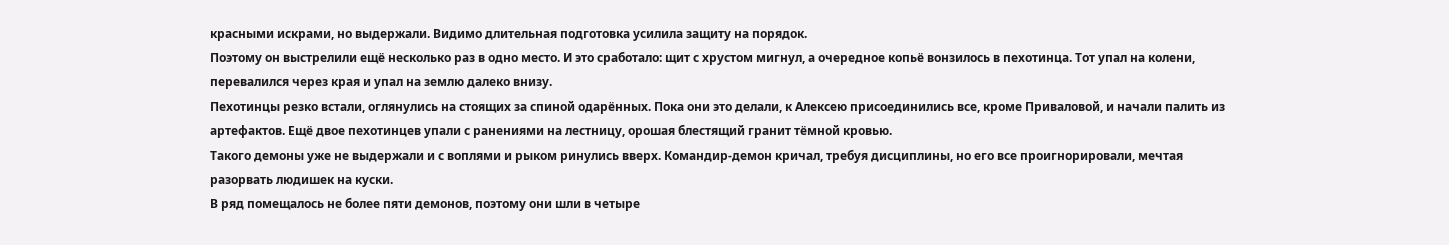красными искрами, но выдержали. Видимо длительная подготовка усилила защиту на порядок.
Поэтому он выстрелили ещё несколько раз в одно место. И это сработало: щит с хрустом мигнул, а очередное копьё вонзилось в пехотинца. Тот упал на колени, перевалился через края и упал на землю далеко внизу.
Пехотинцы резко встали, оглянулись на стоящих за спиной одарённых. Пока они это делали, к Алексею присоединились все, кроме Приваловой, и начали палить из артефактов. Ещё двое пехотинцев упали с ранениями на лестницу, орошая блестящий гранит тёмной кровью.
Такого демоны уже не выдержали и с воплями и рыком ринулись вверх. Командир-демон кричал, требуя дисциплины, но его все проигнорировали, мечтая разорвать людишек на куски.
В ряд помещалось не более пяти демонов, поэтому они шли в четыре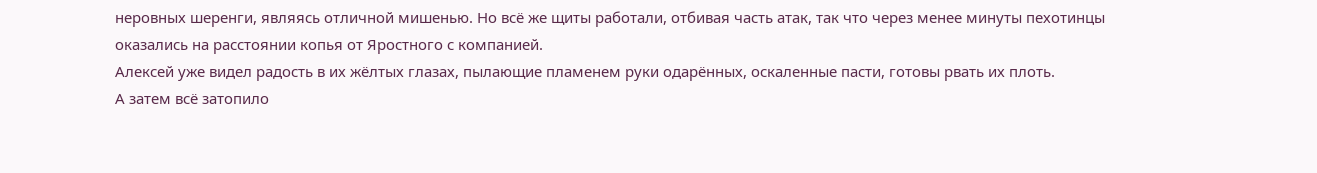неровных шеренги, являясь отличной мишенью. Но всё же щиты работали, отбивая часть атак, так что через менее минуты пехотинцы оказались на расстоянии копья от Яростного с компанией.
Алексей уже видел радость в их жёлтых глазах, пылающие пламенем руки одарённых, оскаленные пасти, готовы рвать их плоть.
А затем всё затопило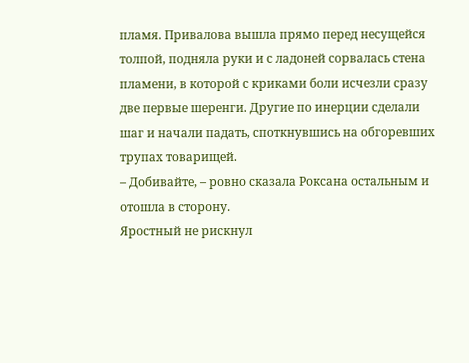пламя. Привалова вышла прямо перед несущейся толпой, подняла руки и с ладоней сорвалась стена пламени, в которой с криками боли исчезли сразу две первые шеренги. Другие по инерции сделали шаг и начали падать, споткнувшись на обгоревших трупах товарищей.
– Добивайте, – ровно сказала Роксана остальным и отошла в сторону.
Яростный не рискнул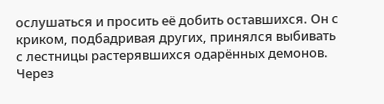ослушаться и просить её добить оставшихся. Он с криком, подбадривая других, принялся выбивать с лестницы растерявшихся одарённых демонов.
Через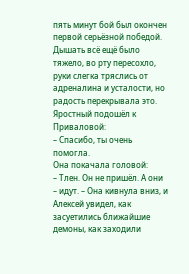пять минут бой был окончен первой серьёзной победой. Дышать всё ещё было тяжело, во рту пересохло, руки слегка тряслись от адреналина и усталости, но радость перекрывала это.
Яростный подошёл к Приваловой:
– Спасибо, ты очень помогла.
Она покачала головой:
– Тлен. Он не пришёл. А они – идут. – Она кивнула вниз, и Алексей увидел, как засуетились ближайшие демоны, как заходили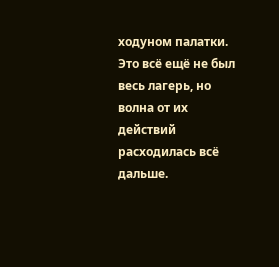ходуном палатки.
Это всё ещё не был весь лагерь, но волна от их действий расходилась всё дальше.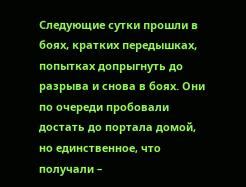Следующие сутки прошли в боях, кратких передышках, попытках допрыгнуть до разрыва и снова в боях. Они по очереди пробовали достать до портала домой, но единственное, что получали –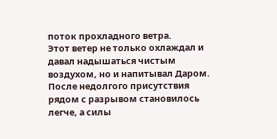поток прохладного ветра.
Этот ветер не только охлаждал и давал надышаться чистым воздухом, но и напитывал Даром. После недолгого присутствия рядом с разрывом становилось легче, а силы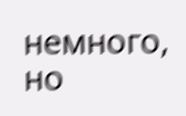немного, но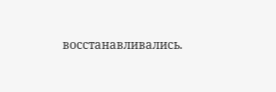восстанавливались.